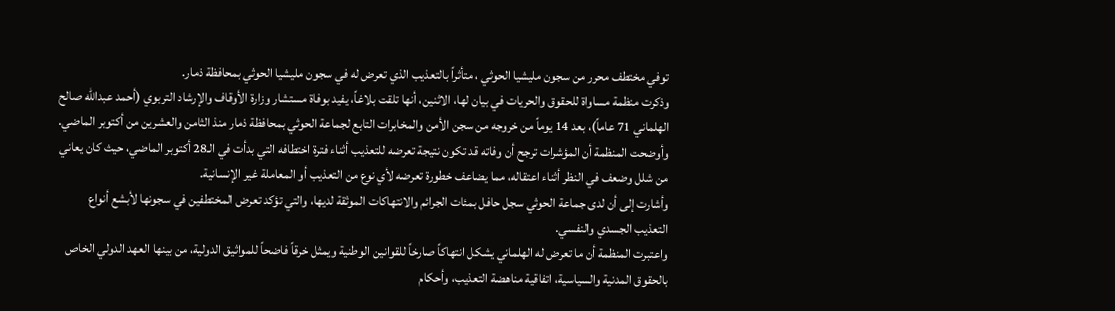توفي مختطف محرر من سجون مليشيا الحوثي ، متأثراً بالتعذيب الذي تعرض له في سجون مليشيا الحوثي بمحافظة ذمار.
وذكرت منظمة مساواة للحقوق والحريات في بيان لها، الاثنين، أنها تلقت بلاغاً، يفيد بوفاة مستشار وزارة الأوقاف والإرشاد التربوي (أحمد عبدالله صالح الهلماني 71 عاماً)، بعد 14 يوماً من خروجه من سجن الأمن والمخابرات التابع لجماعة الحوثي بمحافظة ذمار منذ الثامن والعشرين من أكتوبر الماضي.
وأوضحت المنظمة أن المؤشرات ترجح أن وفاته قد تكون نتيجة تعرضه للتعذيب أثناء فترة اختطافه التي بدأت في الـ28 أكتوبر الماضي، حيث كان يعاني من شلل وضعف في النظر أثناء اعتقاله، مما يضاعف خطورة تعرضه لأي نوع من التعذيب أو المعاملة غير الإنسانية.
وأشارت إلى أن لدى جماعة الحوثي سجل حافل بمئات الجرائم والانتهاكات الموثقة لديها، والتي تؤكد تعرض المختطفين في سجونها لأبشع أنواع التعذيب الجسدي والنفسي.
واعتبرت المنظمة أن ما تعرض له الهلماني يشكل انتهاكاً صارخاً للقوانين الوطنية ويمثل خرقاً فاضحاً للمواثيق الدولية، من بينها العهد الدولي الخاص بالحقوق المدنية والسياسية، اتفاقية مناهضة التعذيب، وأحكام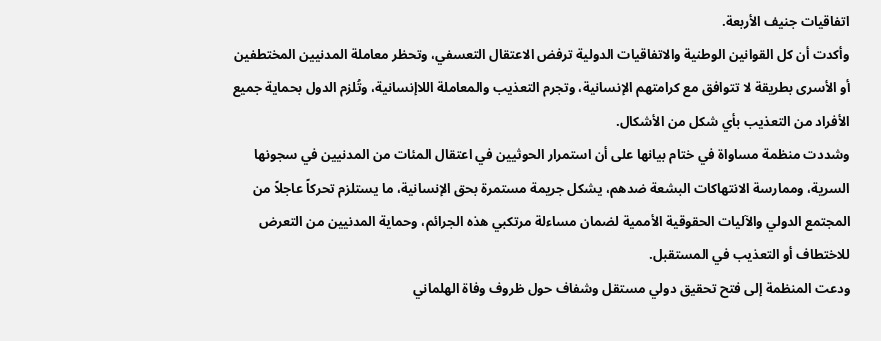اتفاقيات جنيف الأربعة.
وأكدت أن كل القوانين الوطنية والاتفاقيات الدولية ترفض الاعتقال التعسفي، وتحظر معاملة المدنيين المختطفين أو الأسرى بطريقة لا تتوافق مع كرامتهم الإنسانية، وتجرم التعذيب والمعاملة اللاإنسانية، وتُلزم الدول بحماية جميع الأفراد من التعذيب بأي شكل من الأشكال.
وشددت منظمة مساواة في ختام بيانها على أن استمرار الحوثيين في اعتقال المئات من المدنيين في سجونها السرية، وممارسة الانتهاكات البشعة ضدهم، يشكل جريمة مستمرة بحق الإنسانية، ما يستلزم تحركاً عاجلاً من المجتمع الدولي والآليات الحقوقية الأممية لضمان مساءلة مرتكبي هذه الجرائم، وحماية المدنيين من التعرض للاختطاف أو التعذيب في المستقبل.
ودعت المنظمة إلى فتح تحقيق دولي مستقل وشفاف حول ظروف وفاة الهلماني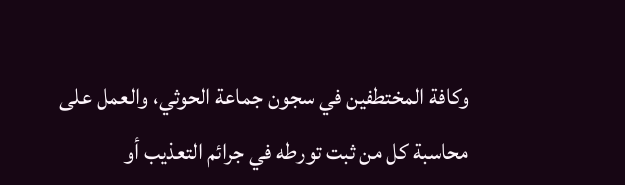وكافة المختطفين في سجون جماعة الحوثي، والعمل على محاسبة كل من ثبت تورطه في جرائم التعذيب أو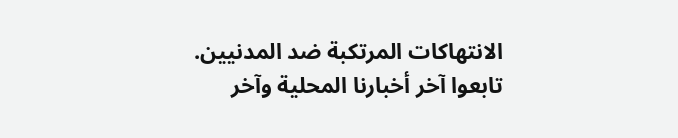الانتهاكات المرتكبة ضد المدنيين.
تابعوا آخر أخبارنا المحلية وآخر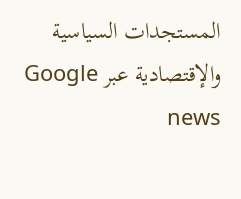المستجدات السياسية والإقتصادية عبر Google news